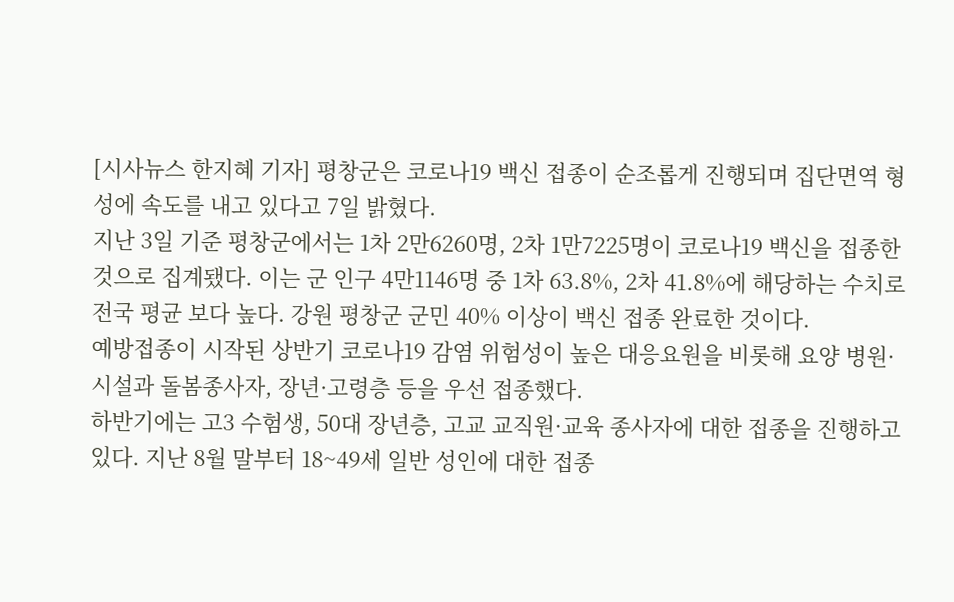[시사뉴스 한지혜 기자] 평창군은 코로나19 백신 접종이 순조롭게 진행되며 집단면역 형성에 속도를 내고 있다고 7일 밝혔다.
지난 3일 기준 평창군에서는 1차 2만6260명, 2차 1만7225명이 코로나19 백신을 접종한 것으로 집계됐다. 이는 군 인구 4만1146명 중 1차 63.8%, 2차 41.8%에 해당하는 수치로 전국 평균 보다 높다. 강원 평창군 군민 40% 이상이 백신 접종 완료한 것이다.
예방접종이 시작된 상반기 코로나19 감염 위험성이 높은 대응요원을 비롯해 요양 병원·시설과 돌봄종사자, 장년·고령층 등을 우선 접종했다.
하반기에는 고3 수험생, 50대 장년층, 고교 교직원·교육 종사자에 대한 접종을 진행하고 있다. 지난 8월 말부터 18~49세 일반 성인에 대한 접종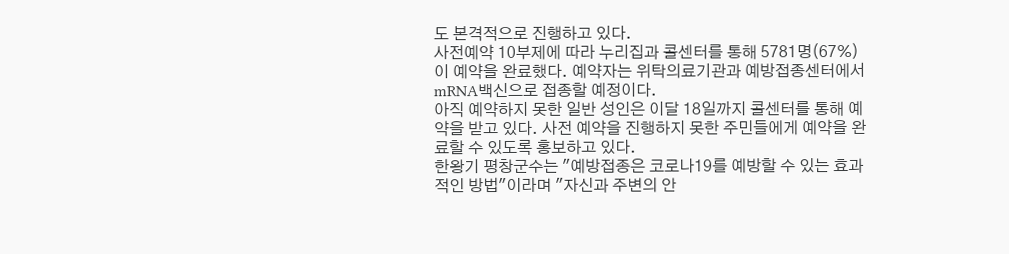도 본격적으로 진행하고 있다.
사전예약 10부제에 따라 누리집과 콜센터를 통해 5781명(67%)이 예약을 완료했다. 예약자는 위탁의료기관과 예방접종센터에서 mRNA백신으로 접종할 예정이다.
아직 예약하지 못한 일반 성인은 이달 18일까지 콜센터를 통해 예약을 받고 있다. 사전 예약을 진행하지 못한 주민들에게 예약을 완료할 수 있도록 홍보하고 있다.
한왕기 평창군수는 "예방접종은 코로나19를 예방할 수 있는 효과적인 방법"이라며 "자신과 주변의 안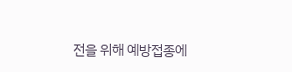전을 위해 예방접종에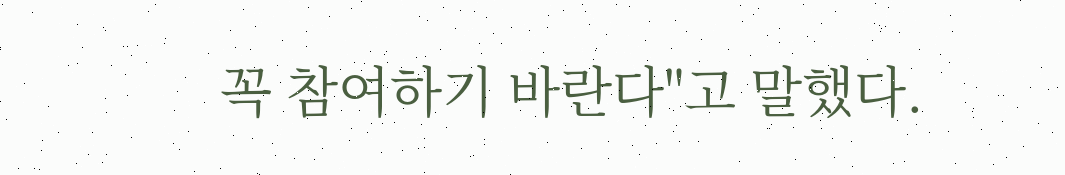꼭 참여하기 바란다"고 말했다.